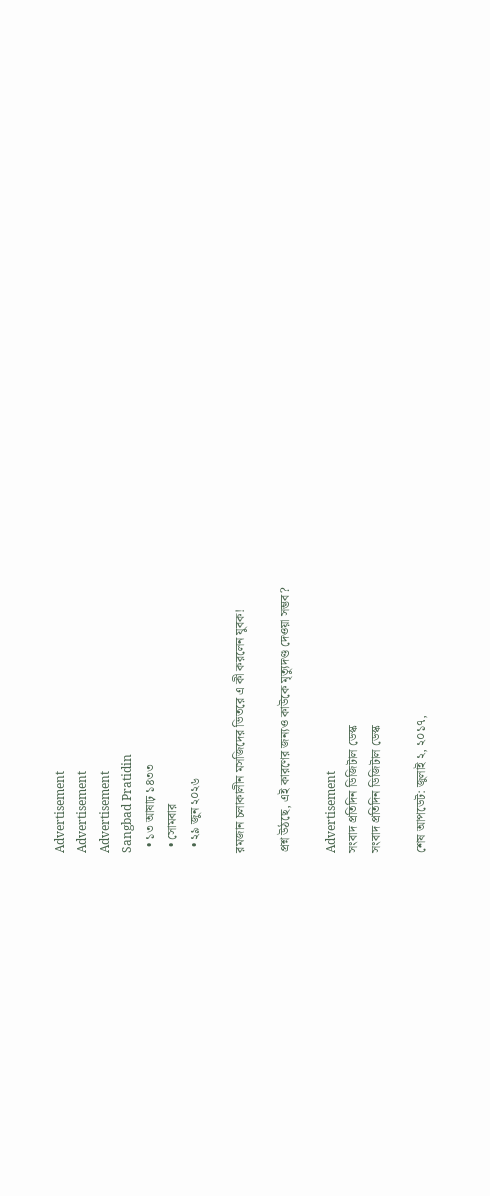Advertisement
Advertisement
Advertisement
Sangbad Pratidin
  • ১৩ আষাঢ় ১৪৩৩
  • সোমবার
  • ২৯ জুন ২০২৬

রমজান চলাকালীন মসজিদের ভিতরে এ কী করলেন যুবক!

প্রশ্ন উঠছে, এই কারণের জন্যও কাউকে মৃত্যুদণ্ড দেওয়া সম্ভব?

Advertisement
সংবাদ প্রতিদিন ডিজিটাল ডেস্ক
সংবাদ প্রতিদিন ডিজিটাল ডেস্ক

শেষ আপডেট: জুলাই ২, ২০১৭,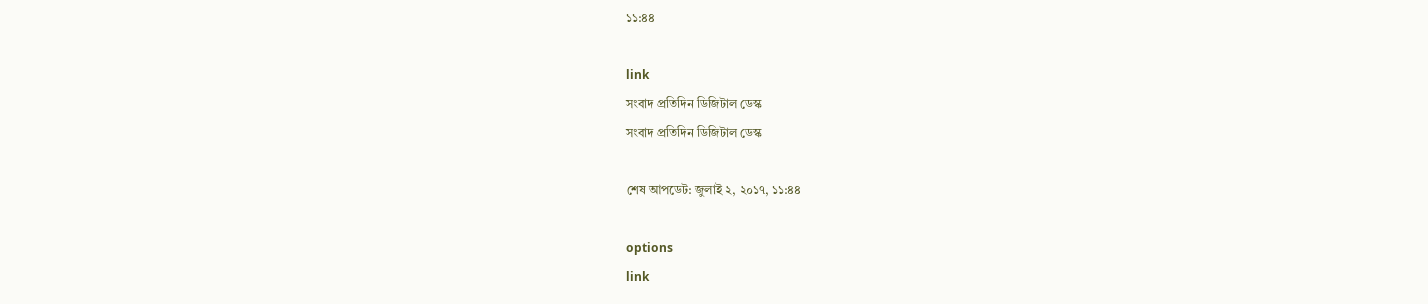১১:৪৪

link
সংবাদ প্রতিদিন ডিজিটাল ডেস্ক
সংবাদ প্রতিদিন ডিজিটাল ডেস্ক

শেষ আপডেট: জুলাই ২, ২০১৭, ১১:৪৪

options
link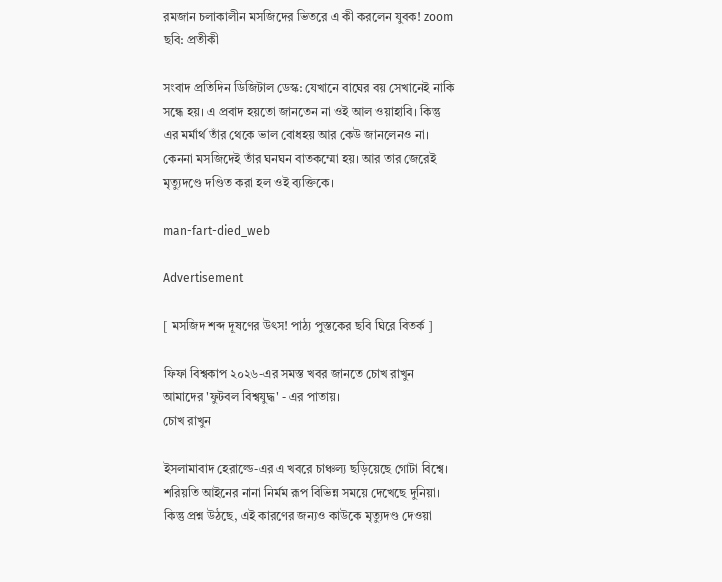রমজান চলাকালীন মসজিদের ভিতরে এ কী করলেন যুবক! zoom
ছবি: প্রতীকী

সংবাদ প্রতিদিন ডিজিটাল ডেস্ক: যেখানে বাঘের বয় সেখানেই নাকি সন্ধে হয়। এ প্রবাদ হয়তো জানতেন না ওই আল ওয়াহাবি। কিন্তু এর মর্মার্থ তাঁর থেকে ভাল বোধহয় আর কেউ জানলেনও না। কেননা মসজিদেই তাঁর ঘনঘন বাতকম্মো হয়। আর তার জেরেই মৃত্যুদণ্ডে দণ্ডিত করা হল ওই ব্যক্তিকে।

man-fart-died_web

Advertisement

[ মসজিদ শব্দ দূষণের উৎস! পাঠ্য পুস্তকের ছবি ঘিরে বিতর্ক ]

ফিফা বিশ্বকাপ ২০২৬-এর সমস্ত খবর জানতে চোখ রাখুন আমাদের 'ফুটবল বিশ্বযুদ্ধ' - এর পাতায়।
চোখ রাখুন

ইসলামাবাদ হেরাল্ডে-এর এ খবরে চাঞ্চল্য ছড়িয়েছে গোটা বিশ্বে। শরিয়তি আইনের নানা নির্মম রূপ বিভিন্ন সময়ে দেখেছে দুনিয়া। কিন্তু প্রশ্ন উঠছে, এই কারণের জন্যও কাউকে মৃত্যুদণ্ড দেওয়া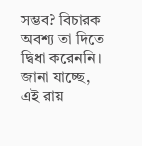সম্ভব? বিচারক অবশ্য তা দিতে দ্বিধা করেননি। জানা যাচ্ছে, এই রায়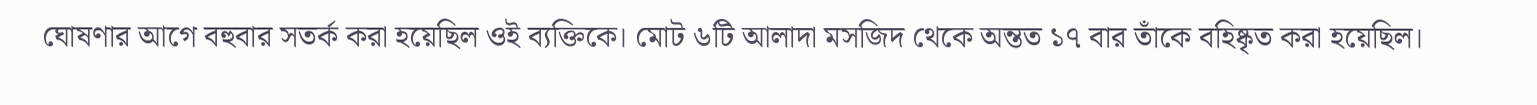ঘোষণার আগে বহুবার সতর্ক করা হয়েছিল ওই ব্যক্তিকে। মোট ৬টি আলাদা মসজিদ থেকে অন্তত ১৭ বার তাঁকে বহিষ্কৃত করা হয়েছিল।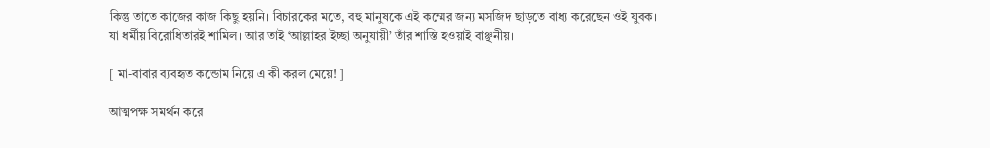কিন্তু তাতে কাজের কাজ কিছু হয়নি। বিচারকের মতে, বহু মানুষকে এই কম্মের জন্য মসজিদ ছাড়তে বাধ্য করেছেন ওই যুবক। যা ধর্মীয় বিরোধিতারই শামিল। আর তাই ‘আল্লাহর ইচ্ছা অনুযায়ী’ তাঁর শাস্তি হওয়াই বাঞ্ছনীয়।

[ মা-বাবার ব্যবহৃত কন্ডোম নিয়ে এ কী করল মেয়ে! ]

আত্মপক্ষ সমর্থন করে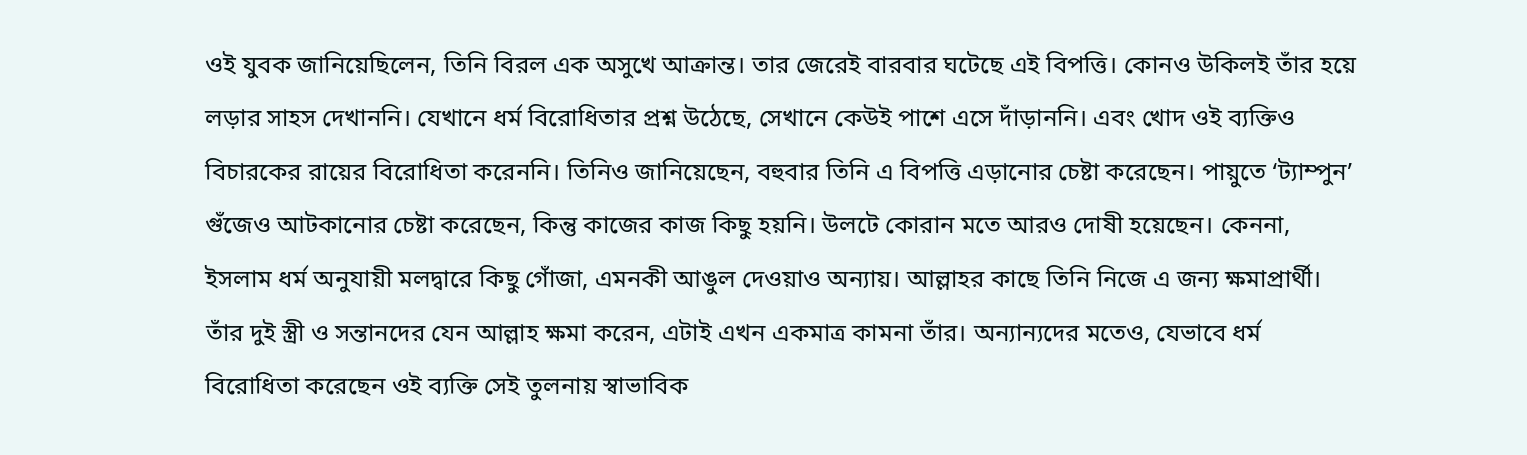ওই যুবক জানিয়েছিলেন, তিনি বিরল এক অসুখে আক্রান্ত। তার জেরেই বারবার ঘটেছে এই বিপত্তি। কোনও উকিলই তাঁর হয়ে লড়ার সাহস দেখাননি। যেখানে ধর্ম বিরোধিতার প্রশ্ন উঠেছে, সেখানে কেউই পাশে এসে দাঁড়াননি। এবং খোদ ওই ব্যক্তিও বিচারকের রায়ের বিরোধিতা করেননি। তিনিও জানিয়েছেন, বহুবার তিনি এ বিপত্তি এড়ানোর চেষ্টা করেছেন। পায়ুতে ‘ট্যাম্পুন’ গুঁজেও আটকানোর চেষ্টা করেছেন, কিন্তু কাজের কাজ কিছু হয়নি। উলটে কোরান মতে আরও দোষী হয়েছেন। কেননা, ইসলাম ধর্ম অনুযায়ী মলদ্বারে কিছু গোঁজা, এমনকী আঙুল দেওয়াও অন্যায়। আল্লাহর কাছে তিনি নিজে এ জন্য ক্ষমাপ্রার্থী। তাঁর দুই স্ত্রী ও সন্তানদের যেন আল্লাহ ক্ষমা করেন, এটাই এখন একমাত্র কামনা তাঁর। অন্যান্যদের মতেও, যেভাবে ধর্ম বিরোধিতা করেছেন ওই ব্যক্তি সেই তুলনায় স্বাভাবিক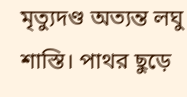মৃত্যুদণ্ড অত্যন্ত লঘু শাস্তি। পাথর ছুড়ে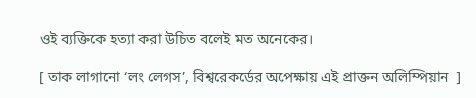ওই ব্যক্তিকে হত্যা করা উচিত বলেই মত অনেকের।

[ তাক লাগানো ‘লং লেগস’, বিশ্বরেকর্ডের অপেক্ষায় এই প্রাক্তন অলিম্পিয়ান  ]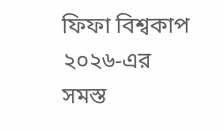ফিফা বিশ্বকাপ ২০২৬-এর সমস্ত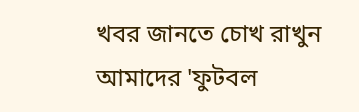খবর জানতে চোখ রাখুন আমাদের 'ফুটবল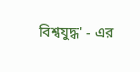বিশ্বযুদ্ধ' - এর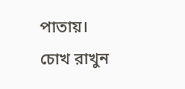পাতায়।
চোখ রাখুন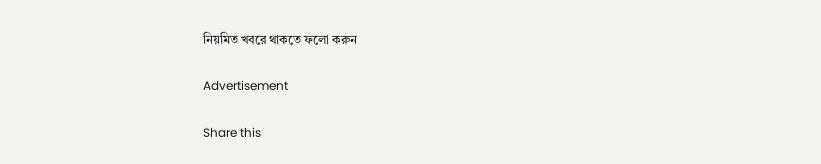নিয়মিত খবরে থাকতে ফলো করুন

Advertisement

Share this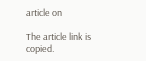article on

The article link is copied.